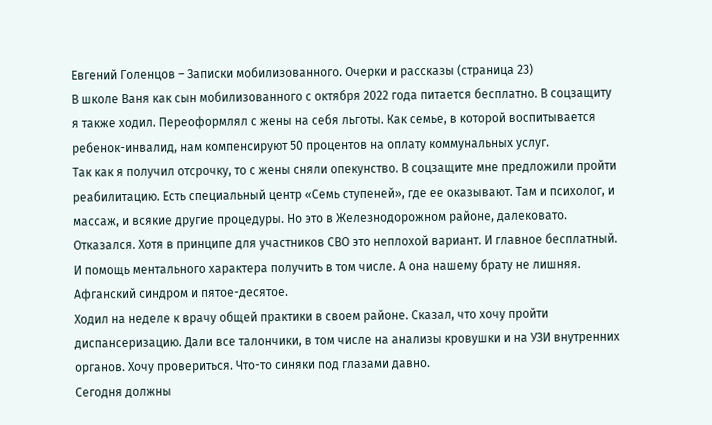Евгений Голенцов – Записки мобилизованного. Очерки и рассказы (страница 23)
В школе Ваня как сын мобилизованного с октября 2022 года питается бесплатно. В соцзащиту я также ходил. Переоформлял с жены на себя льготы. Как семье, в которой воспитывается ребенок-инвалид, нам компенсируют 50 процентов на оплату коммунальных услуг.
Так как я получил отсрочку, то с жены сняли опекунство. В соцзащите мне предложили пройти реабилитацию. Есть специальный центр «Семь ступеней», где ее оказывают. Там и психолог, и массаж, и всякие другие процедуры. Но это в Железнодорожном районе, далековато. Отказался. Хотя в принципе для участников СВО это неплохой вариант. И главное бесплатный. И помощь ментального характера получить в том числе. А она нашему брату не лишняя. Афганский синдром и пятое-десятое.
Ходил на неделе к врачу общей практики в своем районе. Сказал, что хочу пройти диспансеризацию. Дали все талончики, в том числе на анализы кровушки и на УЗИ внутренних органов. Хочу провериться. Что-то синяки под глазами давно.
Сегодня должны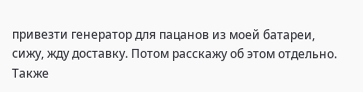привезти генератор для пацанов из моей батареи, сижу, жду доставку. Потом расскажу об этом отдельно. Также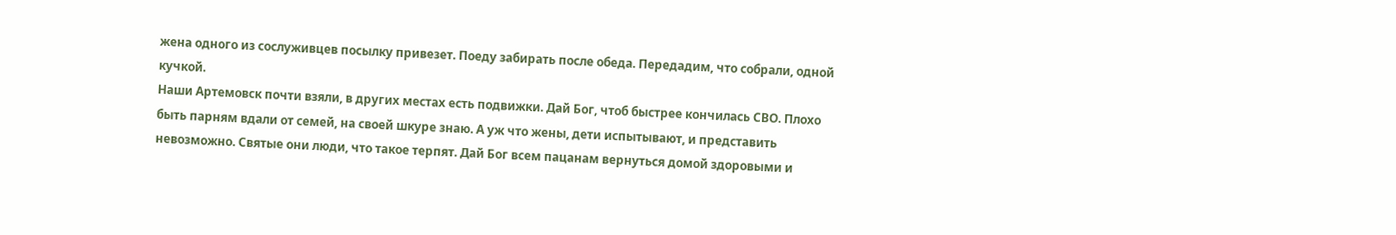жена одного из сослуживцев посылку привезет. Поеду забирать после обеда. Передадим, что собрали, одной кучкой.
Наши Артемовск почти взяли, в других местах есть подвижки. Дай Бог, чтоб быстрее кончилась СВО. Плохо быть парням вдали от семей, на своей шкуре знаю. А уж что жены, дети испытывают, и представить невозможно. Святые они люди, что такое терпят. Дай Бог всем пацанам вернуться домой здоровыми и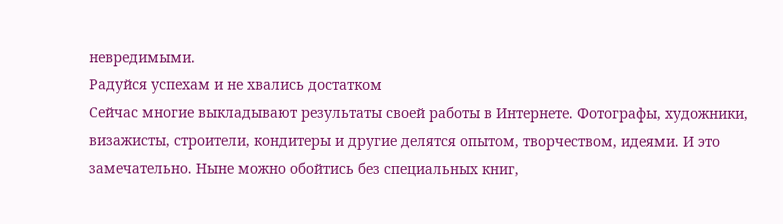невредимыми.
Радуйся успехам и не хвались достатком
Сейчас многие выкладывают результаты своей работы в Интернете. Фотографы, художники, визажисты, строители, кондитеры и другие делятся опытом, творчеством, идеями. И это замечательно. Ныне можно обойтись без специальных книг,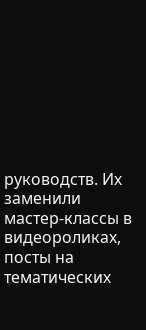руководств. Их заменили мастер-классы в видеороликах, посты на тематических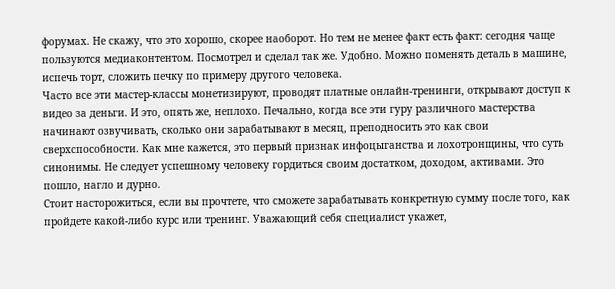форумах. Не скажу, что это хорошо, скорее наоборот. Но тем не менее факт есть факт: сегодня чаще пользуются медиаконтентом. Посмотрел и сделал так же. Удобно. Можно поменять деталь в машине, испечь торт, сложить печку по примеру другого человека.
Часто все эти мастер-классы монетизируют, проводят платные онлайн-тренинги, открывают доступ к видео за деньги. И это, опять же, неплохо. Печально, когда все эти гуру различного мастерства начинают озвучивать, сколько они зарабатывают в месяц, преподносить это как свои сверхспособности. Как мне кажется, это первый признак инфоцыганства и лохотронщины, что суть синонимы. Не следует успешному человеку гордиться своим достатком, доходом, активами. Это пошло, нагло и дурно.
Стоит насторожиться, если вы прочтете, что сможете зарабатывать конкретную сумму после того, как пройдете какой-либо курс или тренинг. Уважающий себя специалист укажет,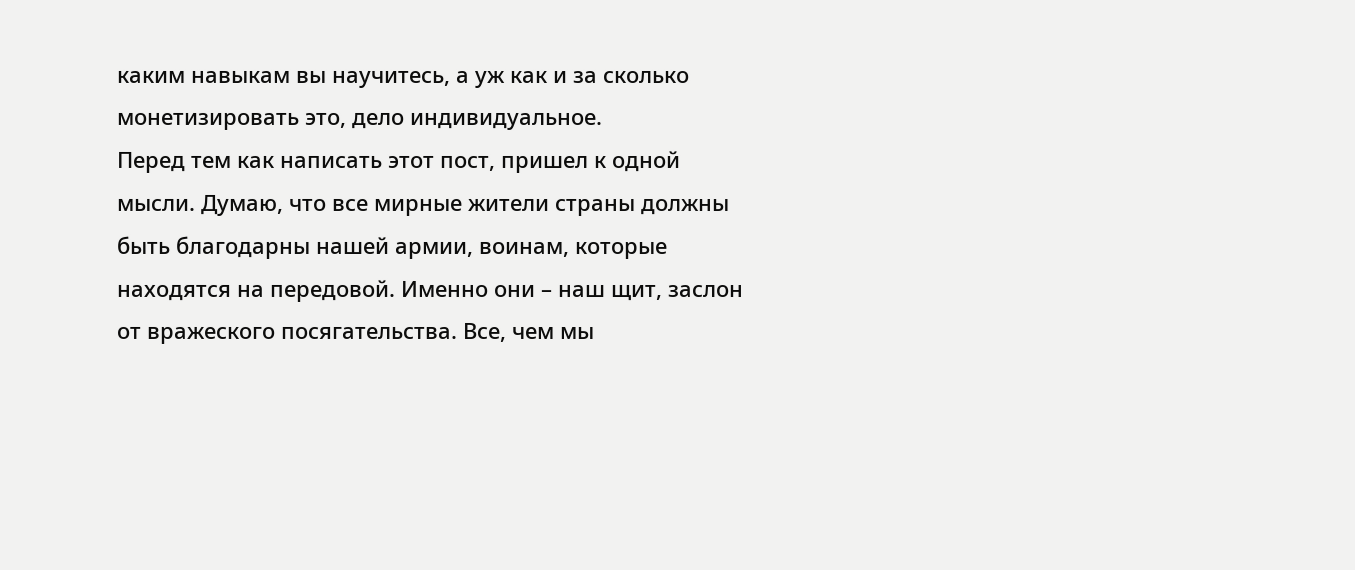каким навыкам вы научитесь, а уж как и за сколько монетизировать это, дело индивидуальное.
Перед тем как написать этот пост, пришел к одной мысли. Думаю, что все мирные жители страны должны быть благодарны нашей армии, воинам, которые находятся на передовой. Именно они – наш щит, заслон от вражеского посягательства. Все, чем мы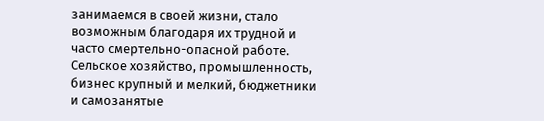занимаемся в своей жизни, стало возможным благодаря их трудной и часто смертельно-опасной работе. Сельское хозяйство, промышленность, бизнес крупный и мелкий, бюджетники и самозанятые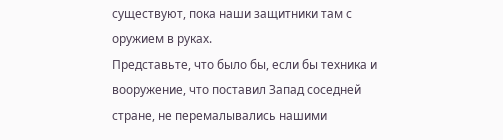существуют, пока наши защитники там с оружием в руках.
Представьте, что было бы, если бы техника и вооружение, что поставил Запад соседней стране, не перемалывались нашими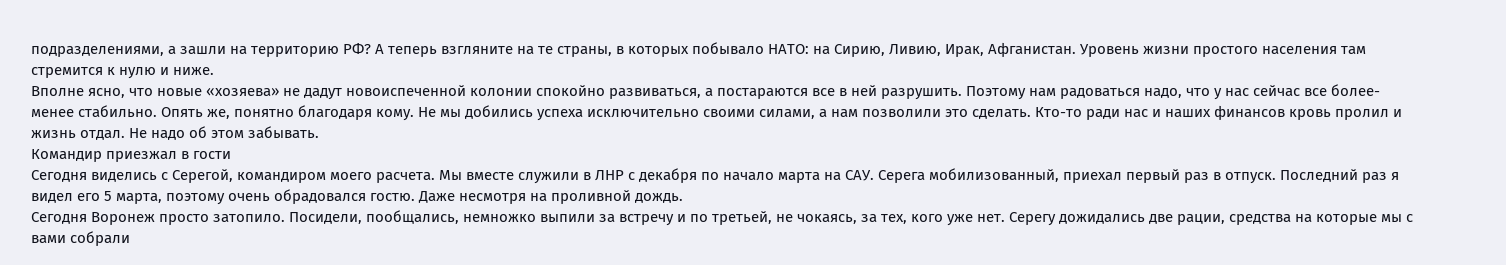подразделениями, а зашли на территорию РФ? А теперь взгляните на те страны, в которых побывало НАТО: на Сирию, Ливию, Ирак, Афганистан. Уровень жизни простого населения там стремится к нулю и ниже.
Вполне ясно, что новые «хозяева» не дадут новоиспеченной колонии спокойно развиваться, а постараются все в ней разрушить. Поэтому нам радоваться надо, что у нас сейчас все более-менее стабильно. Опять же, понятно благодаря кому. Не мы добились успеха исключительно своими силами, а нам позволили это сделать. Кто-то ради нас и наших финансов кровь пролил и жизнь отдал. Не надо об этом забывать.
Командир приезжал в гости
Сегодня виделись с Серегой, командиром моего расчета. Мы вместе служили в ЛНР с декабря по начало марта на САУ. Серега мобилизованный, приехал первый раз в отпуск. Последний раз я видел его 5 марта, поэтому очень обрадовался гостю. Даже несмотря на проливной дождь.
Сегодня Воронеж просто затопило. Посидели, пообщались, немножко выпили за встречу и по третьей, не чокаясь, за тех, кого уже нет. Серегу дожидались две рации, средства на которые мы с вами собрали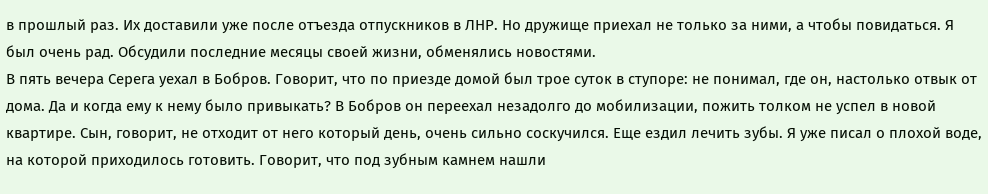в прошлый раз. Их доставили уже после отъезда отпускников в ЛНР. Но дружище приехал не только за ними, а чтобы повидаться. Я был очень рад. Обсудили последние месяцы своей жизни, обменялись новостями.
В пять вечера Серега уехал в Бобров. Говорит, что по приезде домой был трое суток в ступоре: не понимал, где он, настолько отвык от дома. Да и когда ему к нему было привыкать? В Бобров он переехал незадолго до мобилизации, пожить толком не успел в новой квартире. Сын, говорит, не отходит от него который день, очень сильно соскучился. Еще ездил лечить зубы. Я уже писал о плохой воде, на которой приходилось готовить. Говорит, что под зубным камнем нашли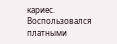кариес. Воспользовался платными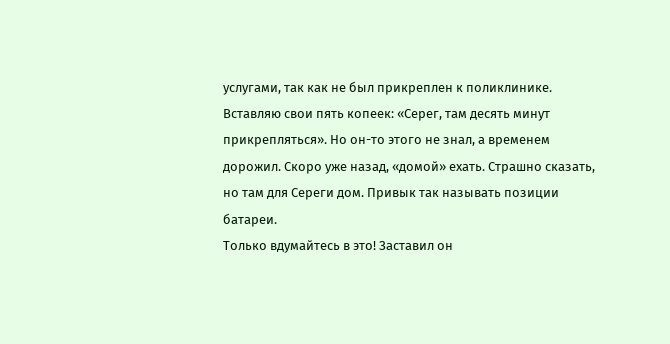услугами, так как не был прикреплен к поликлинике.
Вставляю свои пять копеек: «Серег, там десять минут прикрепляться». Но он-то этого не знал, а временем дорожил. Скоро уже назад, «домой» ехать. Страшно сказать, но там для Сереги дом. Привык так называть позиции батареи.
Только вдумайтесь в это! Заставил он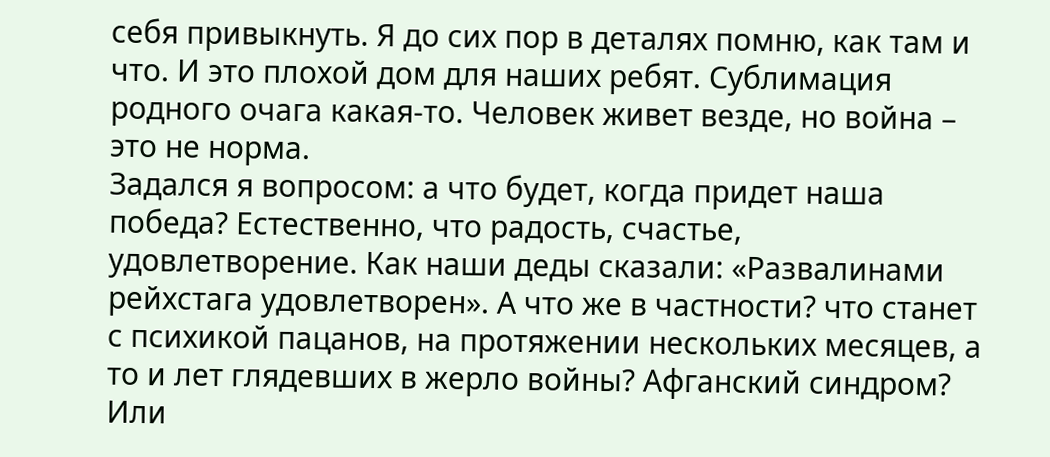себя привыкнуть. Я до сих пор в деталях помню, как там и что. И это плохой дом для наших ребят. Сублимация родного очага какая-то. Человек живет везде, но война – это не норма.
Задался я вопросом: а что будет, когда придет наша победа? Естественно, что радость, счастье, удовлетворение. Как наши деды сказали: «Развалинами рейхстага удовлетворен». А что же в частности? что станет с психикой пацанов, на протяжении нескольких месяцев, а то и лет глядевших в жерло войны? Афганский синдром? Или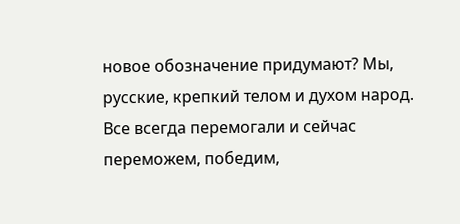новое обозначение придумают? Мы, русские, крепкий телом и духом народ. Все всегда перемогали и сейчас переможем, победим,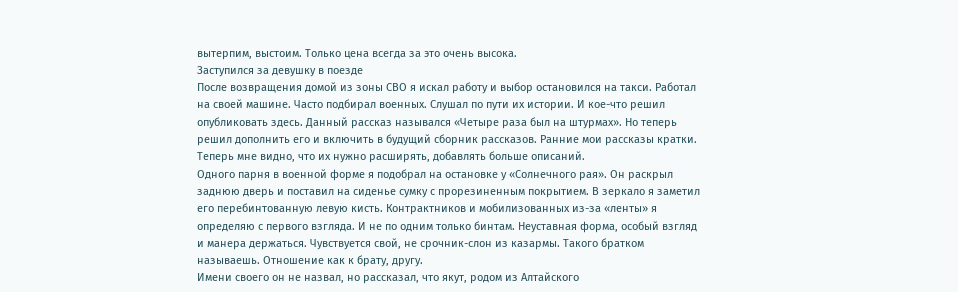вытерпим, выстоим. Только цена всегда за это очень высока.
Заступился за девушку в поезде
После возвращения домой из зоны СВО я искал работу и выбор остановился на такси. Работал на своей машине. Часто подбирал военных. Слушал по пути их истории. И кое-что решил опубликовать здесь. Данный рассказ назывался «Четыре раза был на штурмах». Но теперь решил дополнить его и включить в будущий сборник рассказов. Ранние мои рассказы кратки. Теперь мне видно, что их нужно расширять, добавлять больше описаний.
Одного парня в военной форме я подобрал на остановке у «Солнечного рая». Он раскрыл заднюю дверь и поставил на сиденье сумку с прорезиненным покрытием. В зеркало я заметил его перебинтованную левую кисть. Контрактников и мобилизованных из-за «ленты» я определяю с первого взгляда. И не по одним только бинтам. Неуставная форма, особый взгляд и манера держаться. Чувствуется свой, не срочник-слон из казармы. Такого братком называешь. Отношение как к брату, другу.
Имени своего он не назвал, но рассказал, что якут, родом из Алтайского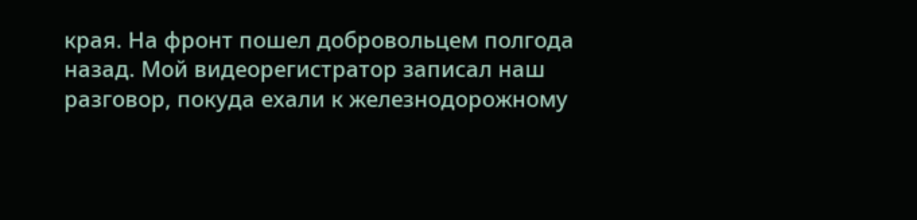края. На фронт пошел добровольцем полгода назад. Мой видеорегистратор записал наш разговор, покуда ехали к железнодорожному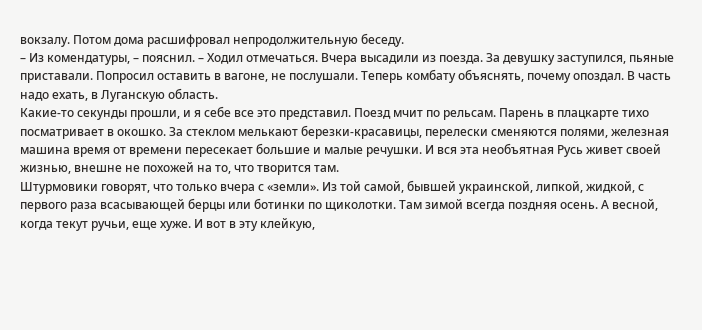вокзалу. Потом дома расшифровал непродолжительную беседу.
– Из комендатуры, – пояснил. – Ходил отмечаться. Вчера высадили из поезда. За девушку заступился, пьяные приставали. Попросил оставить в вагоне, не послушали. Теперь комбату объяснять, почему опоздал. В часть надо ехать, в Луганскую область.
Какие-то секунды прошли, и я себе все это представил. Поезд мчит по рельсам. Парень в плацкарте тихо посматривает в окошко. За стеклом мелькают березки-красавицы, перелески сменяются полями, железная машина время от времени пересекает большие и малые речушки. И вся эта необъятная Русь живет своей жизнью, внешне не похожей на то, что творится там.
Штурмовики говорят, что только вчера с «земли». Из той самой, бывшей украинской, липкой, жидкой, с первого раза всасывающей берцы или ботинки по щиколотки. Там зимой всегда поздняя осень. А весной, когда текут ручьи, еще хуже. И вот в эту клейкую,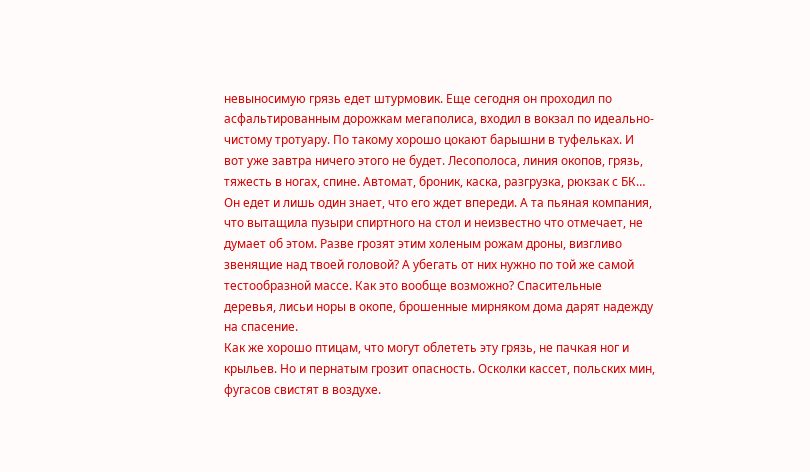невыносимую грязь едет штурмовик. Еще сегодня он проходил по асфальтированным дорожкам мегаполиса, входил в вокзал по идеально-чистому тротуару. По такому хорошо цокают барышни в туфельках. И вот уже завтра ничего этого не будет. Лесополоса, линия окопов, грязь, тяжесть в ногах, спине. Автомат, броник, каска, разгрузка, рюкзак с БК…
Он едет и лишь один знает, что его ждет впереди. А та пьяная компания, что вытащила пузыри спиртного на стол и неизвестно что отмечает, не думает об этом. Разве грозят этим холеным рожам дроны, визгливо звенящие над твоей головой? А убегать от них нужно по той же самой тестообразной массе. Как это вообще возможно? Спасительные деревья, лисьи норы в окопе, брошенные мирняком дома дарят надежду на спасение.
Как же хорошо птицам, что могут облететь эту грязь, не пачкая ног и крыльев. Но и пернатым грозит опасность. Осколки кассет, польских мин, фугасов свистят в воздухе.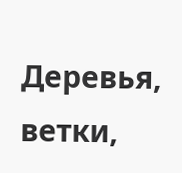Деревья, ветки,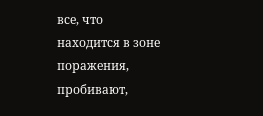все, что находится в зоне поражения, пробивают,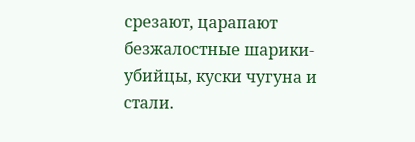срезают, царапают безжалостные шарики-убийцы, куски чугуна и стали.